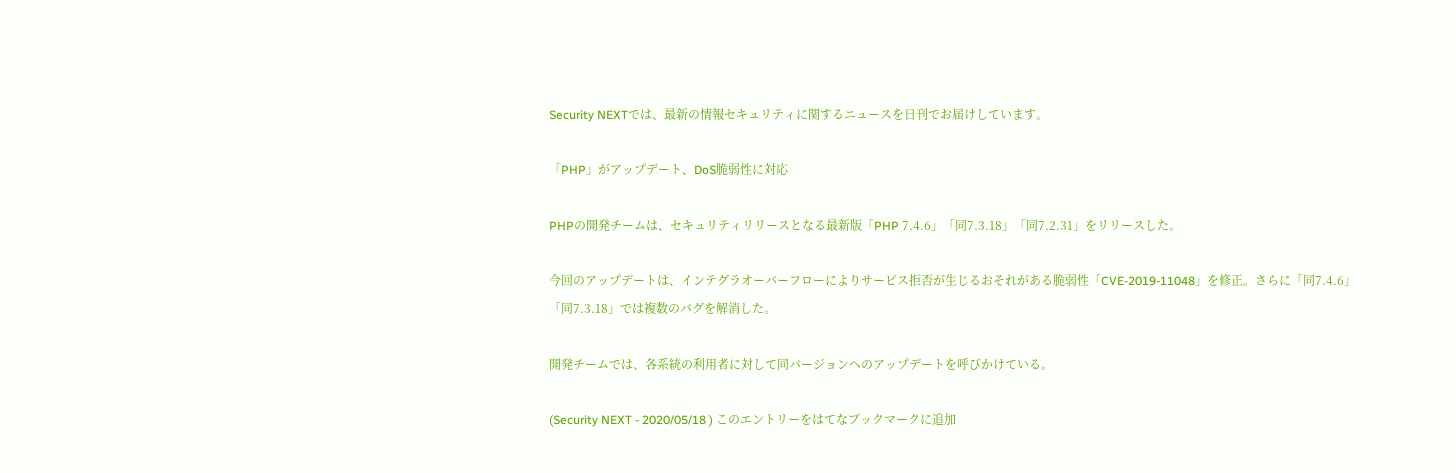Security NEXTでは、最新の情報セキュリティに関するニュースを日刊でお届けしています。

「PHP」がアップデート、DoS脆弱性に対応

PHPの開発チームは、セキュリティリリースとなる最新版「PHP 7.4.6」「同7.3.18」「同7.2.31」をリリースした。

今回のアップデートは、インテグラオーバーフローによりサービス拒否が生じるおそれがある脆弱性「CVE-2019-11048」を修正。さらに「同7.4.6」「同7.3.18」では複数のバグを解消した。

開発チームでは、各系統の利用者に対して同バージョンへのアップデートを呼びかけている。

(Security NEXT - 2020/05/18 ) このエントリーをはてなブックマークに追加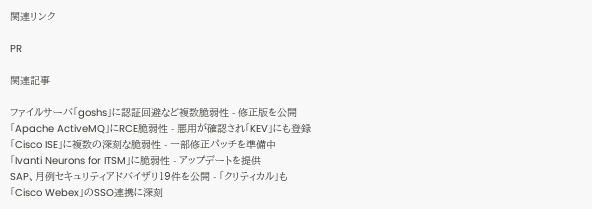関連リンク

PR

関連記事

ファイルサーバ「goshs」に認証回避など複数脆弱性 - 修正版を公開
「Apache ActiveMQ」にRCE脆弱性 - 悪用が確認され「KEV」にも登録
「Cisco ISE」に複数の深刻な脆弱性 - 一部修正パッチを準備中
「Ivanti Neurons for ITSM」に脆弱性 - アップデートを提供
SAP、月例セキュリティアドバイザリ19件を公開 - 「クリティカル」も
「Cisco Webex」のSSO連携に深刻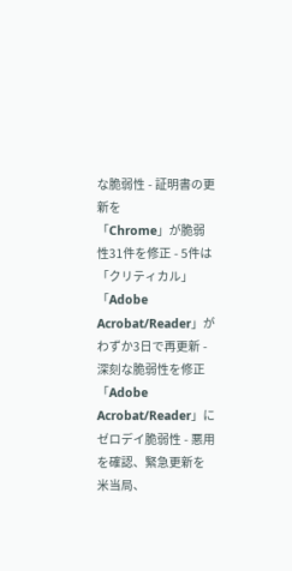な脆弱性 - 証明書の更新を
「Chrome」が脆弱性31件を修正 - 5件は「クリティカル」
「Adobe Acrobat/Reader」がわずか3日で再更新 - 深刻な脆弱性を修正
「Adobe Acrobat/Reader」にゼロデイ脆弱性 - 悪用を確認、緊急更新を
米当局、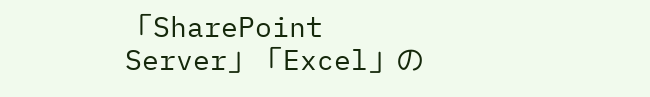「SharePoint Server」「Excel」の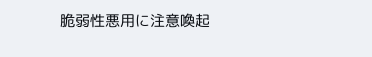脆弱性悪用に注意喚起